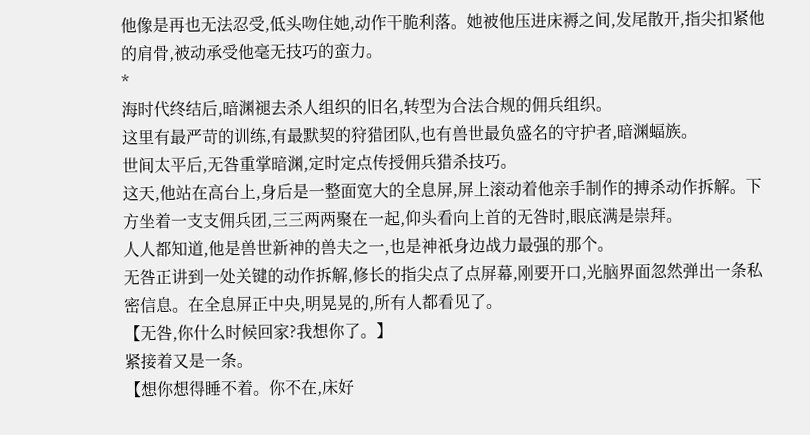他像是再也无法忍受,低头吻住她,动作干脆利落。她被他压进床褥之间,发尾散开,指尖扣紧他的肩骨,被动承受他毫无技巧的蛮力。
*
海时代终结后,暗渊褪去杀人组织的旧名,转型为合法合规的佣兵组织。
这里有最严苛的训练,有最默契的狩猎团队,也有兽世最负盛名的守护者,暗渊蝠族。
世间太平后,无咎重掌暗渊,定时定点传授佣兵猎杀技巧。
这天,他站在高台上,身后是一整面宽大的全息屏,屏上滚动着他亲手制作的搏杀动作拆解。下方坐着一支支佣兵团,三三两两聚在一起,仰头看向上首的无咎时,眼底满是崇拜。
人人都知道,他是兽世新神的兽夫之一,也是神祇身边战力最强的那个。
无咎正讲到一处关键的动作拆解,修长的指尖点了点屏幕,刚要开口,光脑界面忽然弹出一条私密信息。在全息屏正中央,明晃晃的,所有人都看见了。
【无咎,你什么时候回家?我想你了。】
紧接着又是一条。
【想你想得睡不着。你不在,床好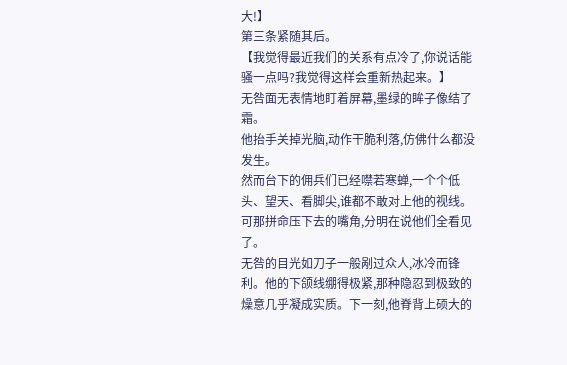大!】
第三条紧随其后。
【我觉得最近我们的关系有点冷了,你说话能骚一点吗?我觉得这样会重新热起来。】
无咎面无表情地盯着屏幕,墨绿的眸子像结了霜。
他抬手关掉光脑,动作干脆利落,仿佛什么都没发生。
然而台下的佣兵们已经噤若寒蝉,一个个低头、望天、看脚尖,谁都不敢对上他的视线。可那拼命压下去的嘴角,分明在说他们全看见了。
无咎的目光如刀子一般剐过众人,冰冷而锋利。他的下颌线绷得极紧,那种隐忍到极致的燥意几乎凝成实质。下一刻,他脊背上硕大的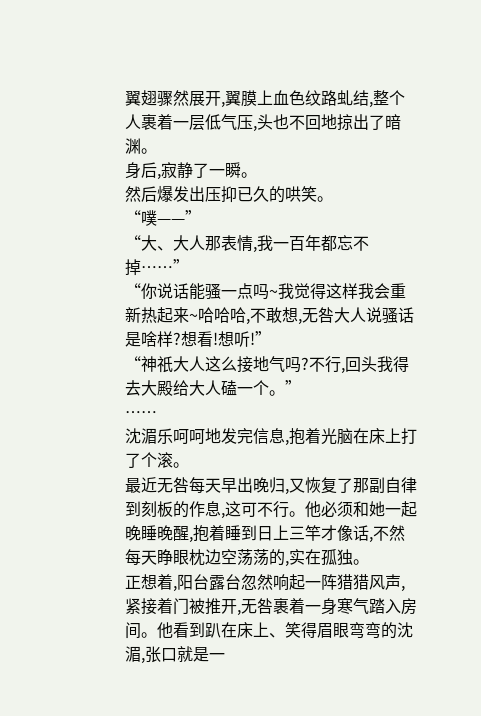翼翅骤然展开,翼膜上血色纹路虬结,整个人裹着一层低气压,头也不回地掠出了暗渊。
身后,寂静了一瞬。
然后爆发出压抑已久的哄笑。
“噗——”
“大、大人那表情,我一百年都忘不掉……”
“你说话能骚一点吗~我觉得这样我会重新热起来~哈哈哈,不敢想,无咎大人说骚话是啥样?想看!想听!”
“神祇大人这么接地气吗?不行,回头我得去大殿给大人磕一个。”
……
沈湄乐呵呵地发完信息,抱着光脑在床上打了个滚。
最近无咎每天早出晚归,又恢复了那副自律到刻板的作息,这可不行。他必须和她一起晚睡晚醒,抱着睡到日上三竿才像话,不然每天睁眼枕边空荡荡的,实在孤独。
正想着,阳台露台忽然响起一阵猎猎风声,紧接着门被推开,无咎裹着一身寒气踏入房间。他看到趴在床上、笑得眉眼弯弯的沈湄,张口就是一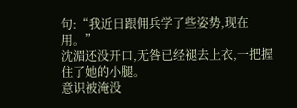句:“我近日跟佣兵学了些姿势,现在用。”
沈湄还没开口,无咎已经褪去上衣,一把握住了她的小腿。
意识被淹没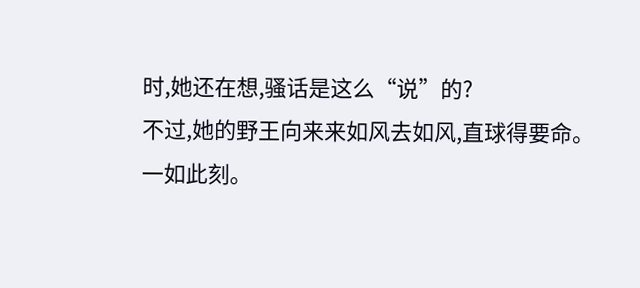时,她还在想,骚话是这么“说”的?
不过,她的野王向来来如风去如风,直球得要命。
一如此刻。